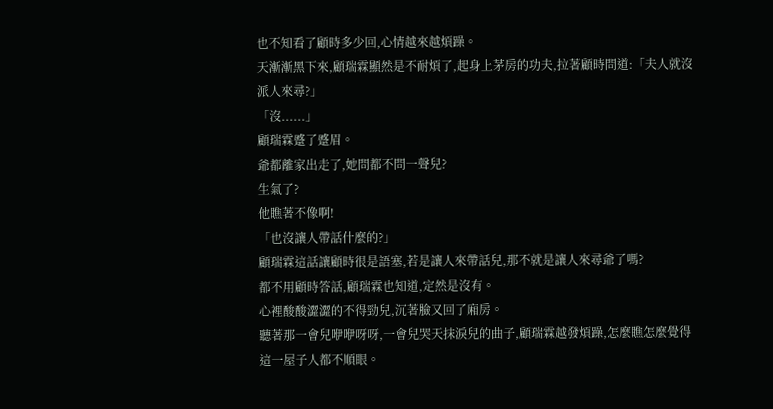也不知看了顧時多少回,心情越來越煩躁。
天漸漸黑下來,顧瑞霖顯然是不耐煩了,起身上茅房的功夫,拉著顧時問道:「夫人就沒派人來尋?」
「沒......」
顧瑞霖蹙了蹙眉。
爺都離家出走了,她問都不問一聲兒?
生氣了?
他瞧著不像啊!
「也沒讓人帶話什麼的?」
顧瑞霖這話讓顧時很是語塞,若是讓人來帶話兒,那不就是讓人來尋爺了嗎?
都不用顧時答話,顧瑞霖也知道,定然是沒有。
心裡酸酸澀澀的不得勁兒,沉著臉又回了廂房。
聽著那一會兒咿咿呀呀,一會兒哭天抹淚兒的曲子,顧瑞霖越發煩躁,怎麼瞧怎麼覺得這一屋子人都不順眼。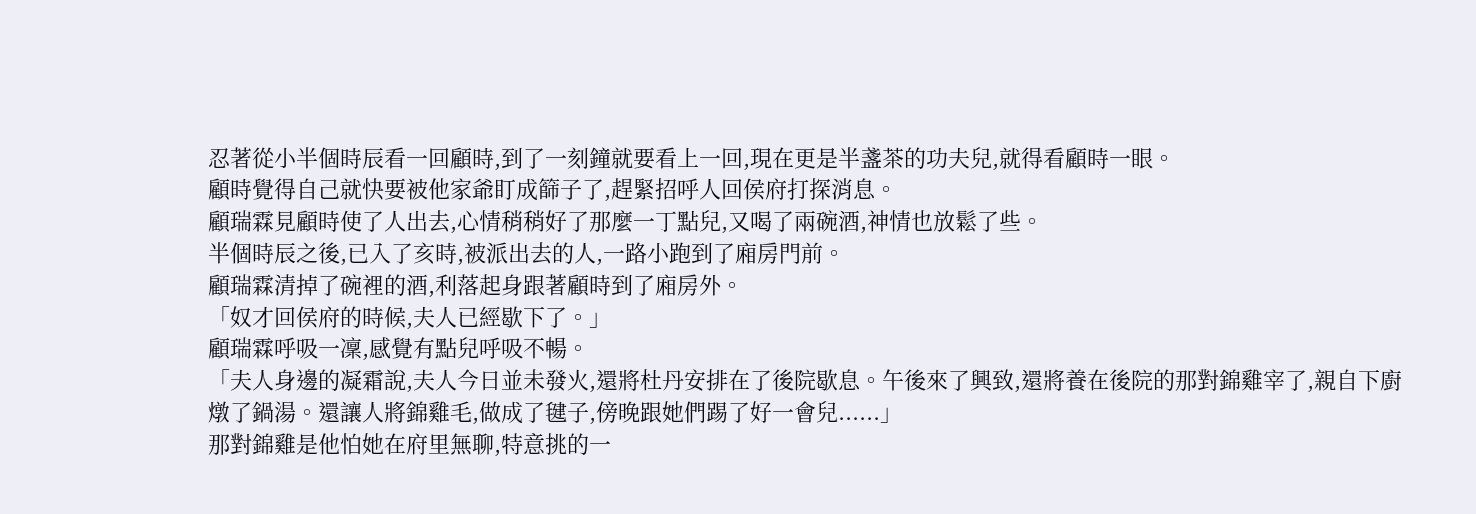忍著從小半個時辰看一回顧時,到了一刻鐘就要看上一回,現在更是半盞茶的功夫兒,就得看顧時一眼。
顧時覺得自己就快要被他家爺盯成篩子了,趕緊招呼人回侯府打探消息。
顧瑞霖見顧時使了人出去,心情稍稍好了那麼一丁點兒,又喝了兩碗酒,神情也放鬆了些。
半個時辰之後,已入了亥時,被派出去的人,一路小跑到了廂房門前。
顧瑞霖清掉了碗裡的酒,利落起身跟著顧時到了廂房外。
「奴才回侯府的時候,夫人已經歇下了。」
顧瑞霖呼吸一凜,感覺有點兒呼吸不暢。
「夫人身邊的凝霜說,夫人今日並未發火,還將杜丹安排在了後院歇息。午後來了興致,還將養在後院的那對錦雞宰了,親自下廚燉了鍋湯。還讓人將錦雞毛,做成了毽子,傍晚跟她們踢了好一會兒......」
那對錦雞是他怕她在府里無聊,特意挑的一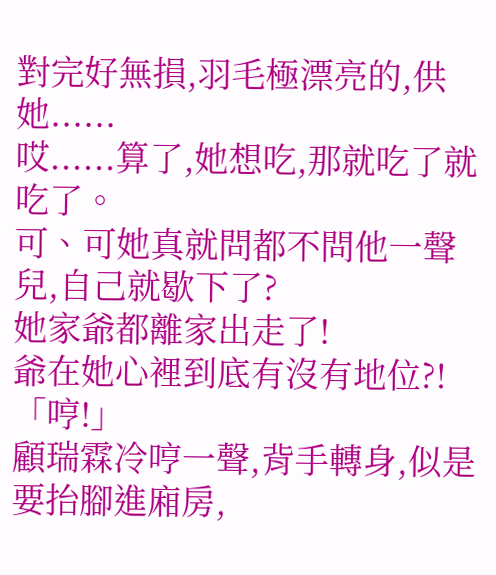對完好無損,羽毛極漂亮的,供她......
哎......算了,她想吃,那就吃了就吃了。
可、可她真就問都不問他一聲兒,自己就歇下了?
她家爺都離家出走了!
爺在她心裡到底有沒有地位?!
「哼!」
顧瑞霖冷哼一聲,背手轉身,似是要抬腳進廂房,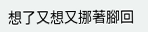想了又想又挪著腳回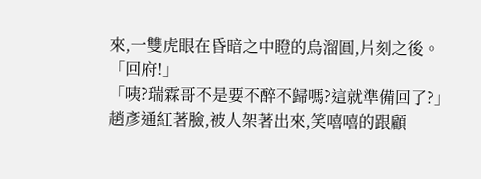來,一雙虎眼在昏暗之中瞪的烏溜圓,片刻之後。
「回府!」
「咦?瑞霖哥不是要不醉不歸嗎?這就準備回了?」
趙彥通紅著臉,被人架著出來,笑嘻嘻的跟顧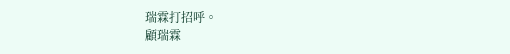瑞霖打招呼。
顧瑞霖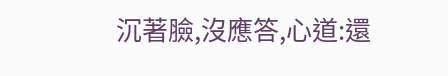沉著臉,沒應答,心道:還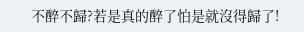不醉不歸?若是真的醉了怕是就沒得歸了!